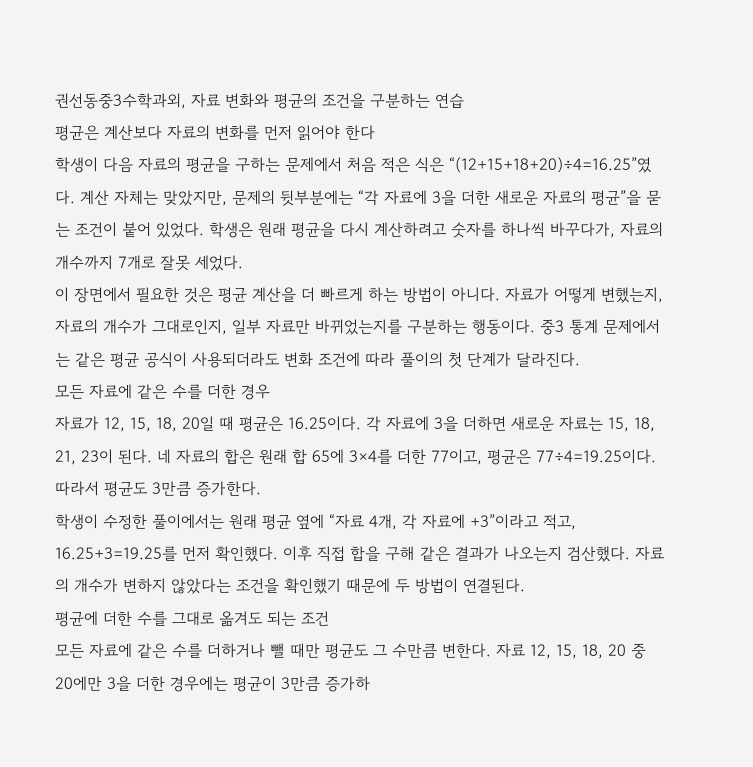권선동중3수학과외, 자료 변화와 평균의 조건을 구분하는 연습
평균은 계산보다 자료의 변화를 먼저 읽어야 한다
학생이 다음 자료의 평균을 구하는 문제에서 처음 적은 식은 “(12+15+18+20)÷4=16.25”였다. 계산 자체는 맞았지만, 문제의 뒷부분에는 “각 자료에 3을 더한 새로운 자료의 평균”을 묻는 조건이 붙어 있었다. 학생은 원래 평균을 다시 계산하려고 숫자를 하나씩 바꾸다가, 자료의 개수까지 7개로 잘못 세었다.
이 장면에서 필요한 것은 평균 계산을 더 빠르게 하는 방법이 아니다. 자료가 어떻게 변했는지, 자료의 개수가 그대로인지, 일부 자료만 바뀌었는지를 구분하는 행동이다. 중3 통계 문제에서는 같은 평균 공식이 사용되더라도 변화 조건에 따라 풀이의 첫 단계가 달라진다.
모든 자료에 같은 수를 더한 경우
자료가 12, 15, 18, 20일 때 평균은 16.25이다. 각 자료에 3을 더하면 새로운 자료는 15, 18, 21, 23이 된다. 네 자료의 합은 원래 합 65에 3×4를 더한 77이고, 평균은 77÷4=19.25이다. 따라서 평균도 3만큼 증가한다.
학생이 수정한 풀이에서는 원래 평균 옆에 “자료 4개, 각 자료에 +3”이라고 적고, 16.25+3=19.25를 먼저 확인했다. 이후 직접 합을 구해 같은 결과가 나오는지 검산했다. 자료의 개수가 변하지 않았다는 조건을 확인했기 때문에 두 방법이 연결된다.
평균에 더한 수를 그대로 옮겨도 되는 조건
모든 자료에 같은 수를 더하거나 뺄 때만 평균도 그 수만큼 변한다. 자료 12, 15, 18, 20 중 20에만 3을 더한 경우에는 평균이 3만큼 증가하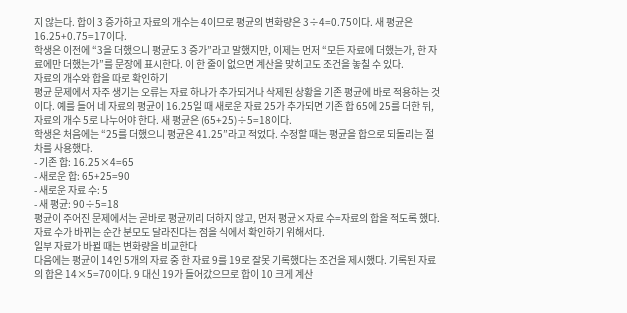지 않는다. 합이 3 증가하고 자료의 개수는 4이므로 평균의 변화량은 3÷4=0.75이다. 새 평균은 16.25+0.75=17이다.
학생은 이전에 “3을 더했으니 평균도 3 증가”라고 말했지만, 이제는 먼저 “모든 자료에 더했는가, 한 자료에만 더했는가”를 문장에 표시한다. 이 한 줄이 없으면 계산을 맞히고도 조건을 놓칠 수 있다.
자료의 개수와 합을 따로 확인하기
평균 문제에서 자주 생기는 오류는 자료 하나가 추가되거나 삭제된 상황을 기존 평균에 바로 적용하는 것이다. 예를 들어 네 자료의 평균이 16.25일 때 새로운 자료 25가 추가되면 기존 합 65에 25를 더한 뒤, 자료의 개수 5로 나누어야 한다. 새 평균은 (65+25)÷5=18이다.
학생은 처음에는 “25를 더했으니 평균은 41.25”라고 적었다. 수정할 때는 평균을 합으로 되돌리는 절차를 사용했다.
- 기존 합: 16.25×4=65
- 새로운 합: 65+25=90
- 새로운 자료 수: 5
- 새 평균: 90÷5=18
평균이 주어진 문제에서는 곧바로 평균끼리 더하지 않고, 먼저 평균×자료 수=자료의 합을 적도록 했다. 자료 수가 바뀌는 순간 분모도 달라진다는 점을 식에서 확인하기 위해서다.
일부 자료가 바뀔 때는 변화량을 비교한다
다음에는 평균이 14인 5개의 자료 중 한 자료 9를 19로 잘못 기록했다는 조건을 제시했다. 기록된 자료의 합은 14×5=70이다. 9 대신 19가 들어갔으므로 합이 10 크게 계산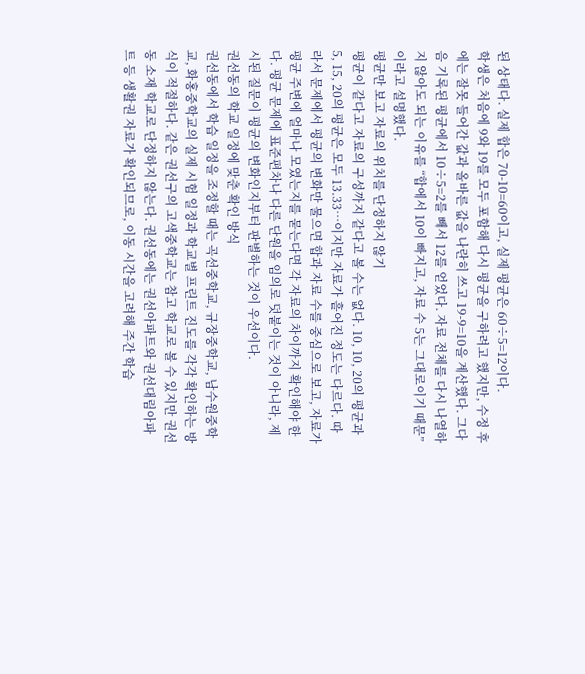된 상태다. 실제 합은 70-10=60이고, 실제 평균은 60÷5=12이다.
학생은 처음에 9와 19를 모두 포함해 다시 평균을 구하려고 했지만, 수정 후에는 잘못 들어간 값과 올바른 값을 나란히 쓰고 19-9=10을 계산했다. 그다음 기록된 평균에서 10÷5=2를 빼서 12를 얻었다. 자료 전체를 다시 나열하지 않아도 되는 이유를 “합에서 10이 빠지고, 자료 수 5는 그대로이기 때문”이라고 설명했다.
평균만 보고 자료의 위치를 단정하지 않기
평균이 같다고 자료의 구성까지 같다고 볼 수는 없다. 10, 10, 20의 평균과 5, 15, 20의 평균은 모두 13.33…이지만 자료가 흩어진 정도는 다르다. 따라서 문제에서 평균의 변화만 물으면 합과 자료 수를 중심으로 보고, 자료가 평균 주변에 얼마나 모였는지를 묻는다면 각 자료의 차이까지 확인해야 한다. 평균 문제에 표준편차나 다른 단원을 임의로 덧붙이는 것이 아니라, 제시된 질문이 평균의 변화인지부터 판별하는 것이 우선이다.
권선동의 학교 일정에 맞춘 확인 방식
권선동에서 학습 일정을 조정할 때는 곡선중학교, 규장중학교, 남수원중학교, 화홍중학교의 실제 시험 일정과 학교별 프린트 진도를 각각 확인하는 방식이 적절하다. 같은 권선구의 고색중학교는 참고 학교로 볼 수 있지만 권선동 소재 학교로 단정하지 않는다. 권선동에는 권선아파트와 권선대림아파트 등 생활권 자료가 확인되므로, 이동 시간을 고려해 주간 학습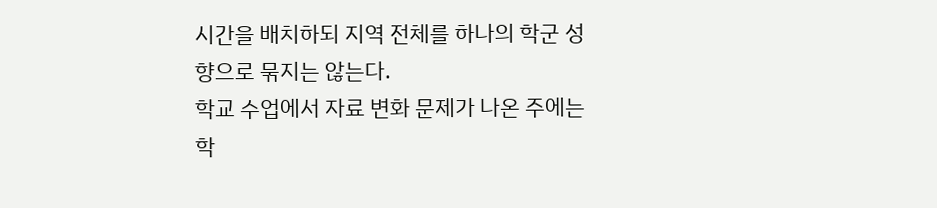시간을 배치하되 지역 전체를 하나의 학군 성향으로 묶지는 않는다.
학교 수업에서 자료 변화 문제가 나온 주에는 학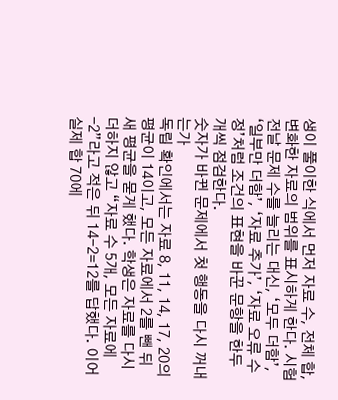생이 풀이한 식에서 먼저 자료 수, 전체 합, 변화한 자료의 범위를 표시하게 한다. 시험 전날 문제 수를 늘리는 대신, ‘모두 더함’, ‘일부만 더함’, ‘자료 추가’, ‘자료 오류 수정’처럼 조건의 표현을 바꾼 문항을 한두 개씩 점검한다.
숫자가 바뀐 문제에서 첫 행동을 다시 꺼내는가
독립 확인에서는 자료 8, 11, 14, 17, 20의 평균이 14이고, 모든 자료에서 2를 뺀 뒤 새 평균을 묻게 했다. 학생은 자료를 다시 더하지 않고 “자료 수 5개, 모든 자료에 -2”라고 적은 뒤 14-2=12를 답했다. 이어 실제 합 70에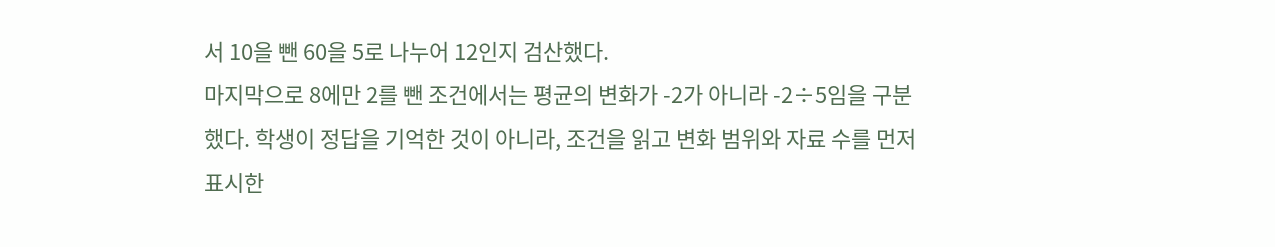서 10을 뺀 60을 5로 나누어 12인지 검산했다.
마지막으로 8에만 2를 뺀 조건에서는 평균의 변화가 -2가 아니라 -2÷5임을 구분했다. 학생이 정답을 기억한 것이 아니라, 조건을 읽고 변화 범위와 자료 수를 먼저 표시한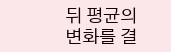뒤 평균의 변화를 결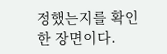정했는지를 확인한 장면이다.